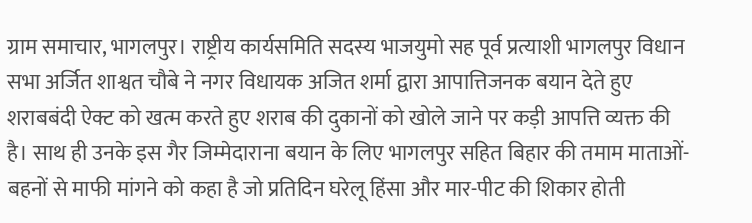ग्राम समाचार, भागलपुर। राष्ट्रीय कार्यसमिति सदस्य भाजयुमो सह पूर्व प्रत्याशी भागलपुर विधान सभा अर्जित शाश्वत चौबे ने नगर विधायक अजित शर्मा द्वारा आपात्तिजनक बयान देते हुए शराबबंदी ऐक्ट को खत्म करते हुए शराब की दुकानों को खोले जाने पर कड़ी आपत्ति व्यक्त की है। साथ ही उनके इस गैर जिम्मेदाराना बयान के लिए भागलपुर सहित बिहार की तमाम माताओं-बहनों से माफी मांगने को कहा है जो प्रतिदिन घरेलू हिंसा और मार-पीट की शिकार होती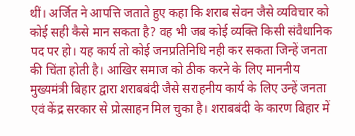थीं। अर्जित ने आपत्ति जताते हुए कहा कि शराब सेवन जैसे व्यविचार को कोई सही कैसे मान सकता है? वह भी जब कोई व्यक्ति किसी संवैधानिक पद पर हो। यह कार्य तो कोई जनप्रतिनिधि नही कर सकता जिन्हें जनता की चिंता होती है। आखिर समाज को ठीक करने के लिए माननीय मुख्यमंत्री बिहार द्वारा शराबबंदी जैसे सराहनीय कार्य के लिए उन्हें जनता एवं केंद्र सरकार से प्रोत्साहन मिल चुका है। शराबबंदी के कारण बिहार में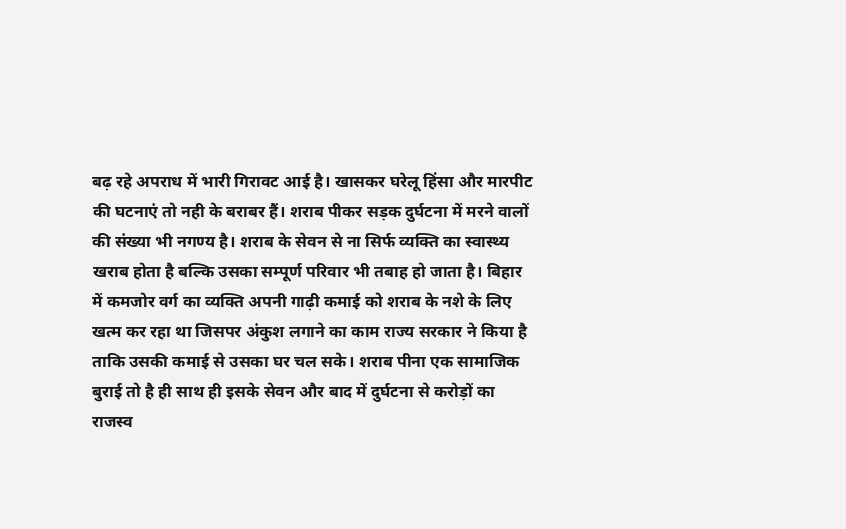बढ़ रहे अपराध में भारी गिरावट आई है। खासकर घरेलू हिंसा और मारपीट की घटनाएं तो नही के बराबर हैं। शराब पीकर सड़क दुर्घटना में मरने वालों की संख्या भी नगण्य है। शराब के सेवन से ना सिर्फ व्यक्ति का स्वास्थ्य खराब होता है बल्कि उसका सम्पूर्ण परिवार भी तबाह हो जाता है। बिहार में कमजोर वर्ग का व्यक्ति अपनी गाढ़ी कमाई को शराब के नशे के लिए खत्म कर रहा था जिसपर अंकुश लगाने का काम राज्य सरकार ने किया है ताकि उसकी कमाई से उसका घर चल सके। शराब पीना एक सामाजिक बुराई तो है ही साथ ही इसके सेवन और बाद में दुर्घटना से करोड़ों का राजस्व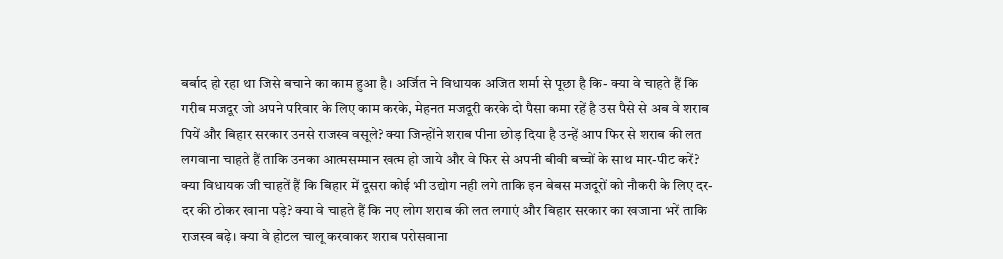बर्बाद हो रहा था जिसे बचाने का काम हुआ है। अर्जित ने विधायक अजित शर्मा से पूछा है कि- क्या वे चाहते हैं कि गरीब मजदूर जो अपने परिवार के लिए काम करके, मेहनत मजदूरी करके दो पैसा कमा रहें है उस पैसे से अब वे शराब पियें और बिहार सरकार उनसे राजस्व वसूले? क्या जिन्होंने शराब पीना छोड़ दिया है उन्हें आप फिर से शराब की लत लगवाना चाहते हैं ताकि उनका आत्मसम्मान खत्म हो जाये और वे फिर से अपनी बीवी बच्चों के साथ मार-पीट करें? क्या विधायक जी चाहतें हैं कि बिहार में दूसरा कोई भी उद्योग नही लगे ताकि इन बेबस मजदूरों को नौकरी के लिए दर-दर की ठोकर खाना पड़े? क्या वे चाहते हैं कि नए लोग शराब की लत लगाएं और बिहार सरकार का खजाना भरें ताकि राजस्व बढ़े। क्या वे होटल चालू करवाकर शराब परोसवाना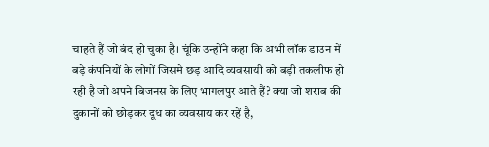चाहते हैं जो बंद हो चुका है। चूंकि उन्होंने कहा कि अभी लॉक डाउन में बड़े कंपनियों के लोगों जिसमे छड़ आदि व्यवसायी को बड़ी तकलीफ हो रही है जो अपने बिजनस के लिए भागलपुर आते हैं? क्या जो शराब की दुकानों को छोड़कर दूध का व्यवसाय कर रहें है,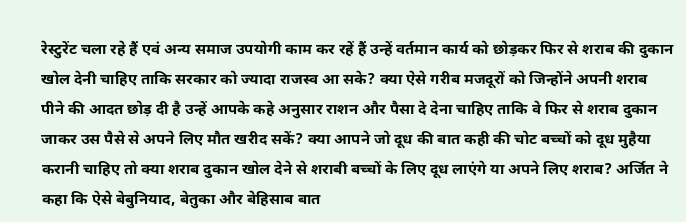रेस्टुरेंट चला रहे हैं एवं अन्य समाज उपयोगी काम कर रहें हैं उन्हें वर्तमान कार्य को छोड़कर फिर से शराब की दुकान खोल देनी चाहिए ताकि सरकार को ज्यादा राजस्व आ सके? क्या ऐसे गरीब मजदूरों को जिन्होंने अपनी शराब पीने की आदत छोड़ दी है उन्हें आपके कहे अनुसार राशन और पैसा दे देना चाहिए ताकि वे फिर से शराब दुकान जाकर उस पैसे से अपने लिए मौत खरीद सकें? क्या आपने जो दूध की बात कही की चोट बच्चों को दूध मुहैया करानी चाहिए तो क्या शराब दुकान खोल देने से शराबी बच्चों के लिए दूध लाएंगे या अपने लिए शराब? अर्जित ने कहा कि ऐसे बेबुनियाद, बेतुका और बेहिसाब बात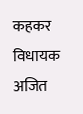कहकर विधायक अजित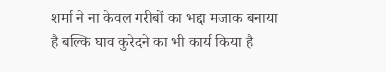शर्मा ने ना केवल गरीबों का भद्दा मजाक बनाया है बल्कि घाव कुरेदने का भी कार्य किया है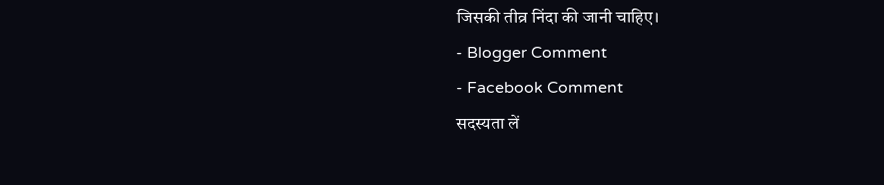जिसकी तीव्र निंदा की जानी चाहिए।
- Blogger Comment
- Facebook Comment
सदस्यता लें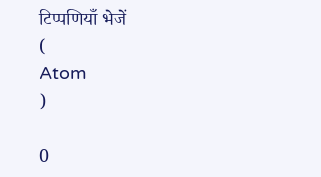टिप्पणियाँ भेजें
(
Atom
)

0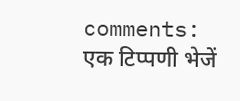comments:
एक टिप्पणी भेजें